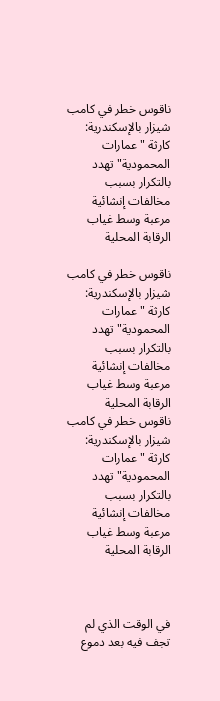ناقوس خطر في كامب شيزار بالإسكندرية: كارثة "عمارات المحمودية" تهدد بالتكرار بسبب مخالفات إنشائية مرعبة وسط غياب الرقابة المحلية

ناقوس خطر في كامب شيزار بالإسكندرية: كارثة "عمارات المحمودية" تهدد بالتكرار بسبب مخالفات إنشائية مرعبة وسط غياب الرقابة المحلية
ناقوس خطر في كامب شيزار بالإسكندرية: كارثة "عمارات المحمودية" تهدد بالتكرار بسبب مخالفات إنشائية مرعبة وسط غياب الرقابة المحلية



في الوقت الذي لم تجف فيه بعد دموع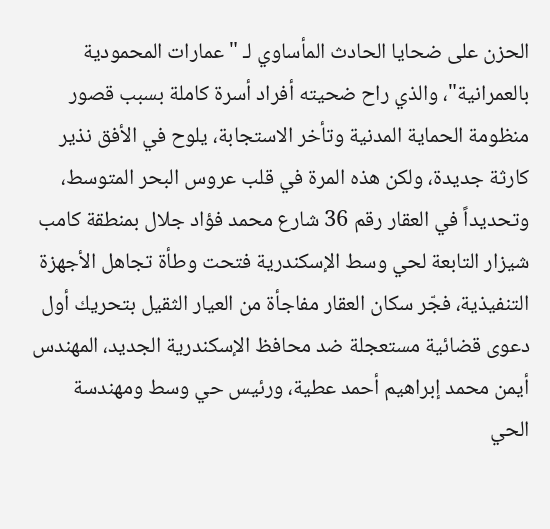الحزن على ضحايا الحادث المأساوي لـ "عمارات المحمودية بالعمرانية"، والذي راح ضحيته أفراد أسرة كاملة بسبب قصور منظومة الحماية المدنية وتأخر الاستجابة، يلوح في الأفق نذير كارثة جديدة، ولكن هذه المرة في قلب عروس البحر المتوسط، وتحديداً في العقار رقم 36 شارع محمد فؤاد جلال بمنطقة كامب شيزار التابعة لحي وسط الإسكندرية فتحت وطأة تجاهل الأجهزة التنفيذية، فجّر سكان العقار مفاجأة من العيار الثقيل بتحريك أول دعوى قضائية مستعجلة ضد محافظ الإسكندرية الجديد، المهندس أيمن محمد إبراهيم أحمد عطية، ورئيس حي وسط ومهندسة الحي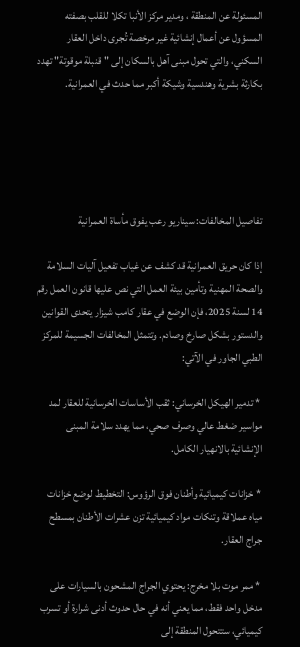المسئولة عن المنطقة ، ومدير مركز الأنبا تكلا للقلب بصفته المسؤول عن أعمال إنشائية غير مرخصة تُجرى داخل العقار السكني، والتي تحول مبنى آهل بالسكان إلى "قنبلة موقوتة" تهدد بكارثة بشرية وهندسية وشيكة أكبر مما حدث في العمرانية.





تفاصيل المخالفات: سيناريو رعب يفوق مأساة العمرانية

إذا كان حريق العمرانية قد كشف عن غياب تفعيل آليات السلامة والصحة المهنية وتأمين بيئة العمل التي نص عليها قانون العمل رقم 14 لسنة 2025، فإن الوضع في عقار كامب شيزار يتحدى القوانين والدستور بشكل صارخ وصادم. وتتمثل المخالفات الجسيمة للمركز الطبي الجاور في الآتي:

 * تدمير الهيكل الخرساني: ثقب الأساسات الخرسانية للعقار لمد مواسير ضغط عالي وصرف صحي، مما يهدد سلامة المبنى الإنشائية بالانهيار الكامل.

 * خزانات كيميائية وأطنان فوق الرؤوس: التخطيط لوضع خزانات مياه عملاقة وتنكات مواد كيميائية تزن عشرات الأطنان بمسطح جراج العقار.

 * ممر موت بلا مخرج: يحتوي الجراج المشحون بالسيارات على مدخل واحد فقط، مما يعني أنه في حال حدوث أدنى شرارة أو تسرب كيميائي، ستتحول المنطقة إلى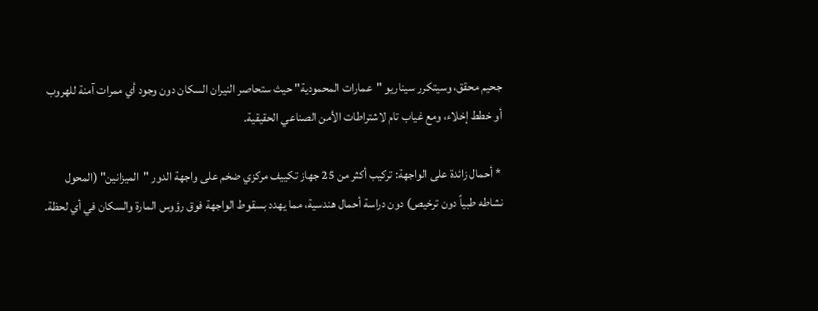جحيم محقق، وسيتكرر سيناريو "عمارات المحمودية" حيث ستحاصر النيران السكان دون وجود أي ممرات آمنة للهروب أو خطط إخلاء، ومع غياب تام لاشتراطات الأمن الصناعي الحقيقية.

 * أحمال زائدة على الواجهة: تركيب أكثر من 25 جهاز تكييف مركزي ضخم على واجهة الدور "الميزانين" (المحول نشاطه طبياً دون ترخيص) دون دراسة أحمال هندسية، مما يهدد بسقوط الواجهة فوق رؤوس المارة والسكان في أي لحظة.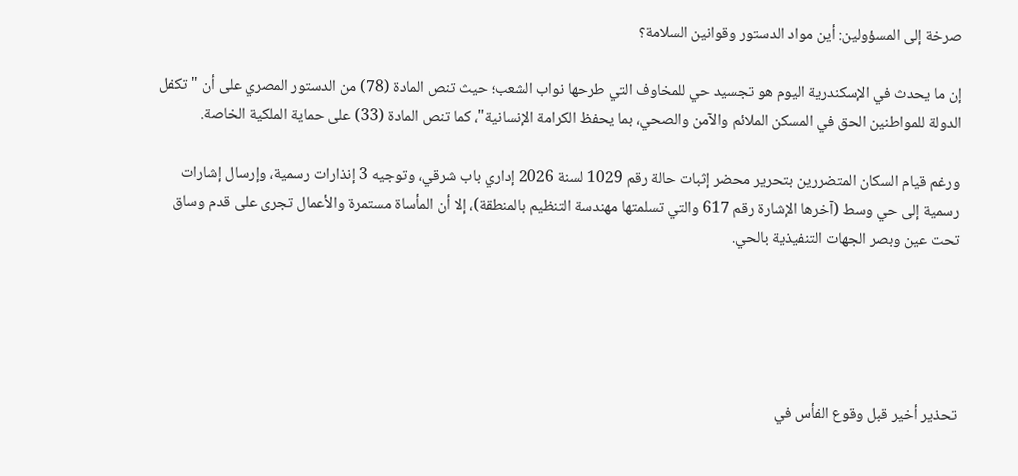صرخة إلى المسؤولين: أين مواد الدستور وقوانين السلامة؟

إن ما يحدث في الإسكندرية اليوم هو تجسيد حي للمخاوف التي طرحها نواب الشعب؛ حيث تنص المادة (78) من الدستور المصري على أن "تكفل الدولة للمواطنين الحق في المسكن الملائم والآمن والصحي، بما يحفظ الكرامة الإنسانية"، كما تنص المادة (33) على حماية الملكية الخاصة.

ورغم قيام السكان المتضررين بتحرير محضر إثبات حالة رقم 1029 لسنة 2026 إداري باب شرقي، وتوجيه 3 إنذارات رسمية، وإرسال إشارات رسمية إلى حي وسط (آخرها الإشارة رقم 617 والتي تسلمتها مهندسة التنظيم بالمنطقة)، إلا أن المأساة مستمرة والأعمال تجرى على قدم وساق تحت عين وبصر الجهات التنفيذية بالحي.





تحذير أخير قبل وقوع الفأس في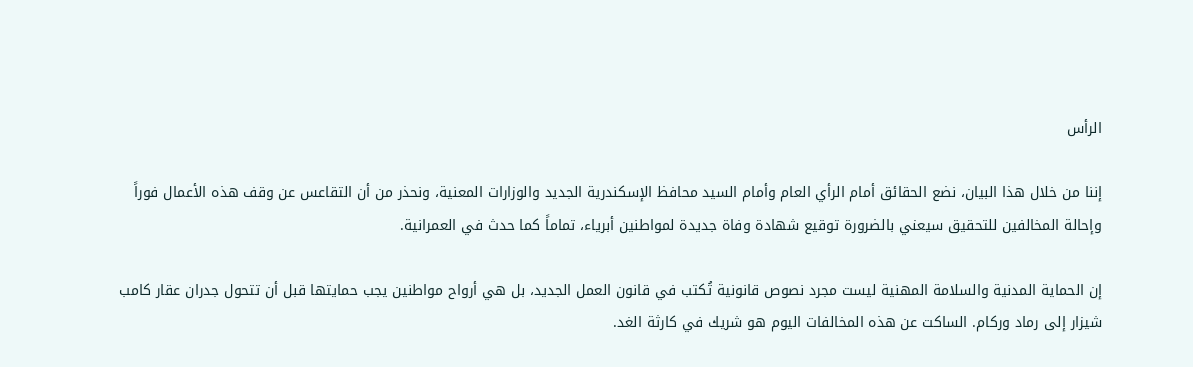الرأس

إننا من خلال هذا البيان، نضع الحقائق أمام الرأي العام وأمام السيد محافظ الإسكندرية الجديد والوزارات المعنية، ونحذر من أن التقاعس عن وقف هذه الأعمال فوراً وإحالة المخالفين للتحقيق سيعني بالضرورة توقيع شهادة وفاة جديدة لمواطنين أبرياء، تماماً كما حدث في العمرانية.

إن الحماية المدنية والسلامة المهنية ليست مجرد نصوص قانونية تُكتب في قانون العمل الجديد، بل هي أرواح مواطنين يجب حمايتها قبل أن تتحول جدران عقار كامب شيزار إلى رماد وركام. الساكت عن هذه المخالفات اليوم هو شريك في كارثة الغد.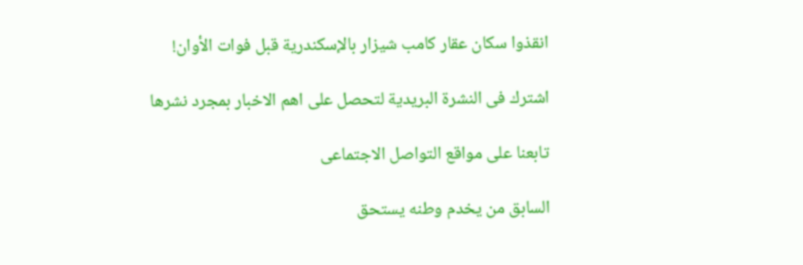انقذوا سكان عقار كامب شيزار بالإسكندرية قبل فوات الأوان!

اشترك فى النشرة البريدية لتحصل على اهم الاخبار بمجرد نشرها

تابعنا على مواقع التواصل الاجتماعى

السابق من يخدم وطنه يستحق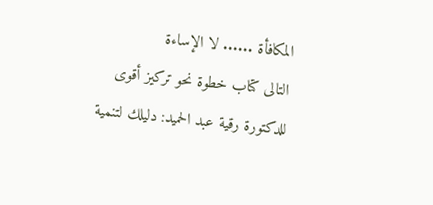المكافأة ...... لا الإساءة
التالى كتاب خطوة نحو تركيز أقوى للدكتورة رقية عبد الحميد: دليلك لتنمية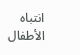انتباه الأطفال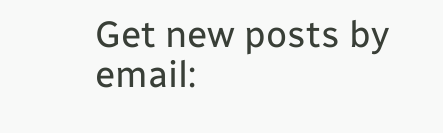Get new posts by email: